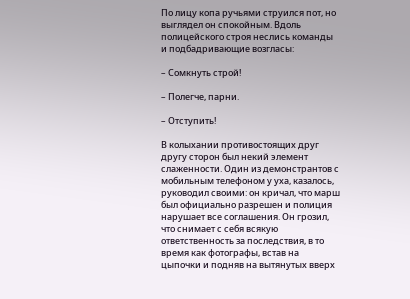По лицу копа ручьями струился пот, но выглядел он спокойным. Вдоль полицейского строя неслись команды и подбадривающие возгласы:

– Сомкнуть строй!

– Полегче, парни.

– Отступить!

В колыхании противостоящих друг другу сторон был некий элемент слаженности. Один из демонстрантов с мобильным телефоном у уха, казалось, руководил своими: он кричал, что марш был официально разрешен и полиция нарушает все соглашения. Он грозил, что снимает с себя всякую ответственность за последствия, в то время как фотографы, встав на цыпочки и подняв на вытянутых вверх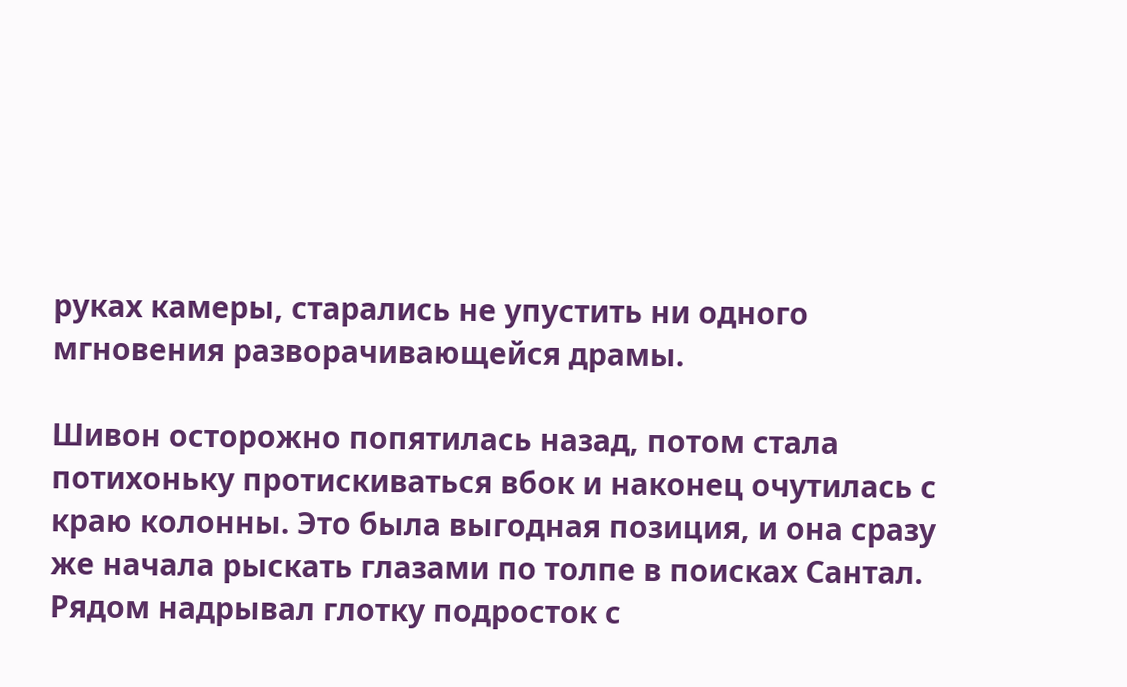руках камеры, старались не упустить ни одного мгновения разворачивающейся драмы.

Шивон осторожно попятилась назад, потом стала потихоньку протискиваться вбок и наконец очутилась с краю колонны. Это была выгодная позиция, и она сразу же начала рыскать глазами по толпе в поисках Сантал. Рядом надрывал глотку подросток с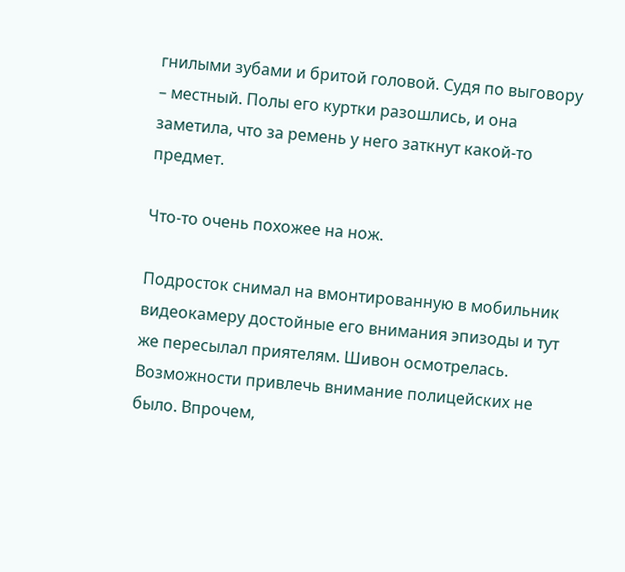гнилыми зубами и бритой головой. Судя по выговору – местный. Полы его куртки разошлись, и она заметила, что за ремень у него заткнут какой-то предмет.

Что-то очень похожее на нож.

Подросток снимал на вмонтированную в мобильник видеокамеру достойные его внимания эпизоды и тут же пересылал приятелям. Шивон осмотрелась. Возможности привлечь внимание полицейских не было. Впрочем,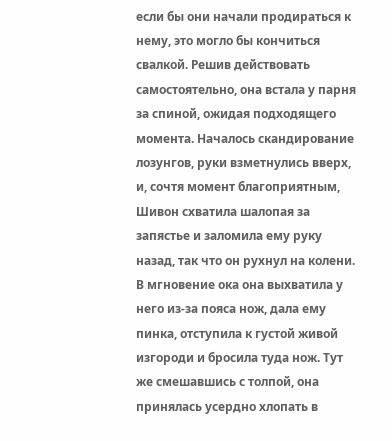если бы они начали продираться к нему, это могло бы кончиться свалкой. Решив действовать самостоятельно, она встала у парня за спиной, ожидая подходящего момента. Началось скандирование лозунгов, руки взметнулись вверх, и, сочтя момент благоприятным, Шивон схватила шалопая за запястье и заломила ему руку назад, так что он рухнул на колени. В мгновение ока она выхватила у него из-за пояса нож, дала ему пинка, отступила к густой живой изгороди и бросила туда нож. Тут же смешавшись с толпой, она принялась усердно хлопать в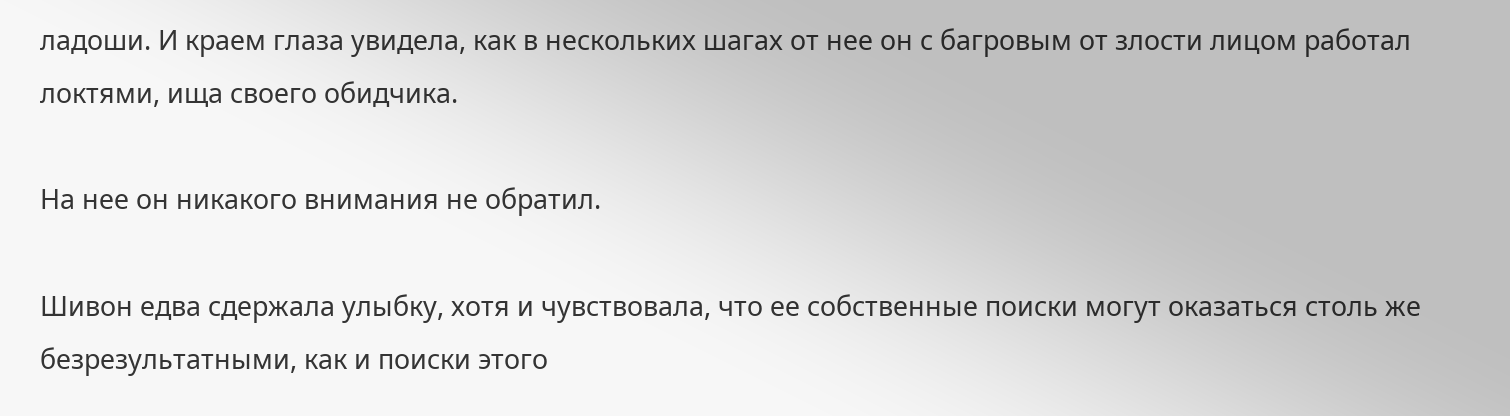ладоши. И краем глаза увидела, как в нескольких шагах от нее он с багровым от злости лицом работал локтями, ища своего обидчика.

На нее он никакого внимания не обратил.

Шивон едва сдержала улыбку, хотя и чувствовала, что ее собственные поиски могут оказаться столь же безрезультатными, как и поиски этого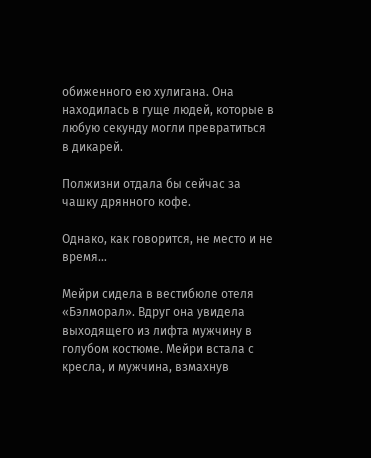обиженного ею хулигана. Она находилась в гуще людей, которые в любую секунду могли превратиться в дикарей.

Полжизни отдала бы сейчас за чашку дрянного кофе.

Однако, как говорится, не место и не время…

Мейри сидела в вестибюле отеля «Бэлморал». Вдруг она увидела выходящего из лифта мужчину в голубом костюме. Мейри встала с кресла, и мужчина, взмахнув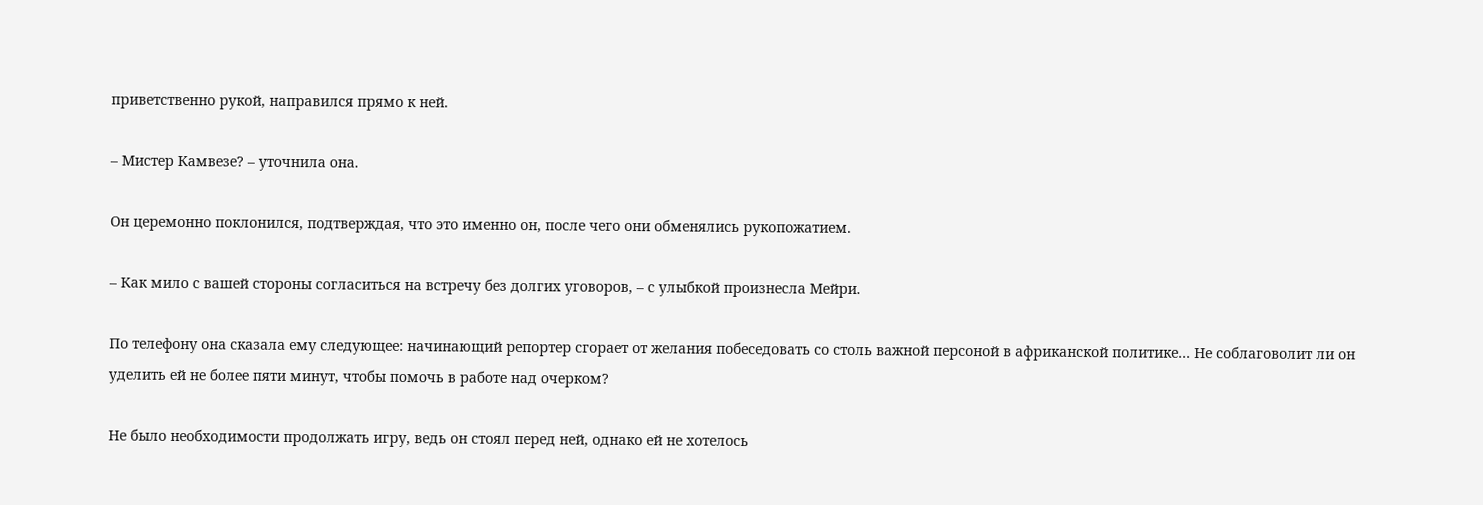приветственно рукой, направился прямо к ней.

– Мистер Камвезе? – уточнила она.

Он церемонно поклонился, подтверждая, что это именно он, после чего они обменялись рукопожатием.

– Как мило с вашей стороны согласиться на встречу без долгих уговоров, – с улыбкой произнесла Мейри.

По телефону она сказала ему следующее: начинающий репортер сгорает от желания побеседовать со столь важной персоной в африканской политике… Не соблаговолит ли он уделить ей не более пяти минут, чтобы помочь в работе над очерком?

Не было необходимости продолжать игру, ведь он стоял перед ней, однако ей не хотелось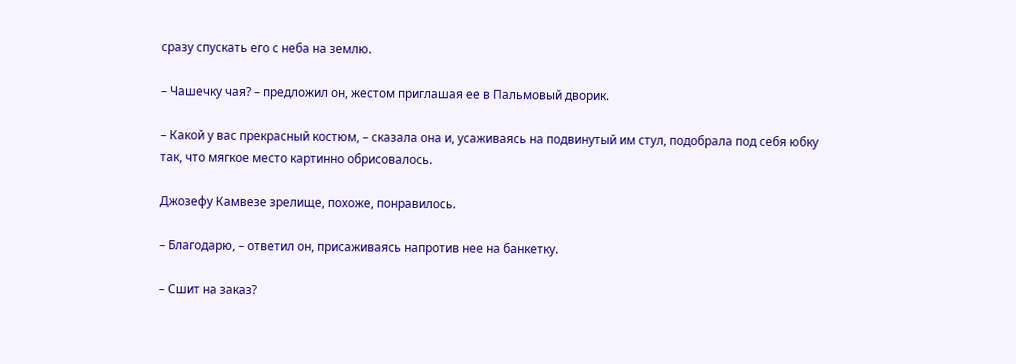сразу спускать его с неба на землю.

– Чашечку чая? – предложил он, жестом приглашая ее в Пальмовый дворик.

– Какой у вас прекрасный костюм, – сказала она и, усаживаясь на подвинутый им стул, подобрала под себя юбку так, что мягкое место картинно обрисовалось.

Джозефу Камвезе зрелище, похоже, понравилось.

– Благодарю, – ответил он, присаживаясь напротив нее на банкетку.

– Сшит на заказ?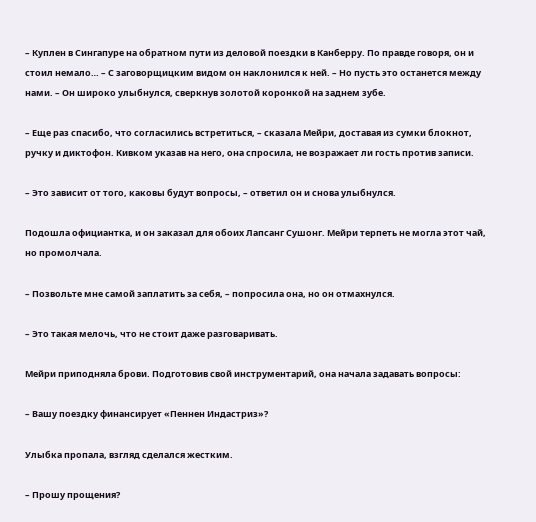– Куплен в Сингапуре на обратном пути из деловой поездки в Канберру. По правде говоря, он и стоил немало… – С заговорщицким видом он наклонился к ней. – Но пусть это останется между нами. – Он широко улыбнулся, сверкнув золотой коронкой на заднем зубе.

– Еще раз спасибо, что согласились встретиться, – сказала Мейри, доставая из сумки блокнот, ручку и диктофон. Кивком указав на него, она спросила, не возражает ли гость против записи.

– Это зависит от того, каковы будут вопросы, – ответил он и снова улыбнулся.

Подошла официантка, и он заказал для обоих Лапсанг Сушонг. Мейри терпеть не могла этот чай, но промолчала.

– Позвольте мне самой заплатить за себя, – попросила она, но он отмахнулся.

– Это такая мелочь, что не стоит даже разговаривать.

Мейри приподняла брови. Подготовив свой инструментарий, она начала задавать вопросы:

– Вашу поездку финансирует «Пеннен Индастриз»?

Улыбка пропала, взгляд сделался жестким.

– Прошу прощения?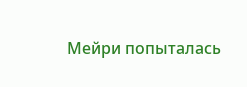Мейри попыталась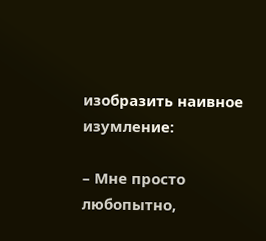изобразить наивное изумление:

– Мне просто любопытно,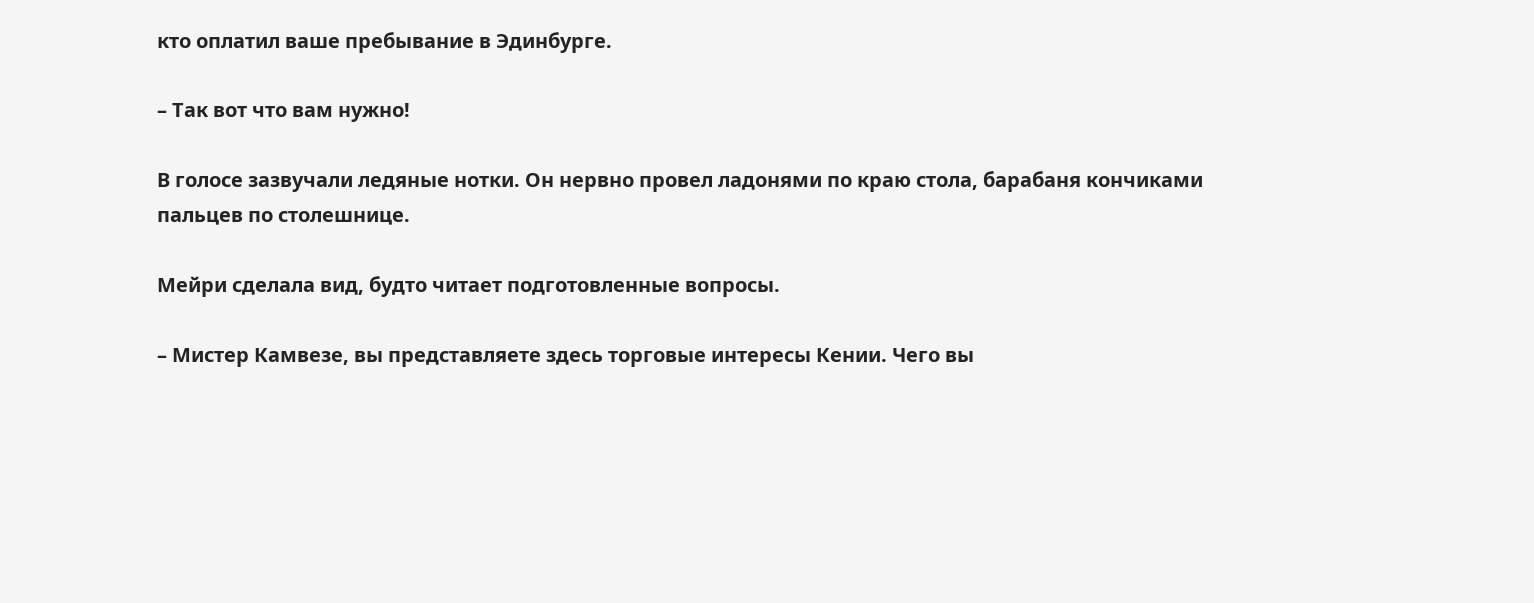кто оплатил ваше пребывание в Эдинбурге.

– Так вот что вам нужно!

В голосе зазвучали ледяные нотки. Он нервно провел ладонями по краю стола, барабаня кончиками пальцев по столешнице.

Мейри сделала вид, будто читает подготовленные вопросы.

– Мистер Камвезе, вы представляете здесь торговые интересы Кении. Чего вы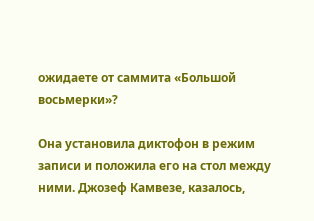ожидаете от саммита «Большой восьмерки»?

Она установила диктофон в режим записи и положила его на стол между ними. Джозеф Камвезе, казалось,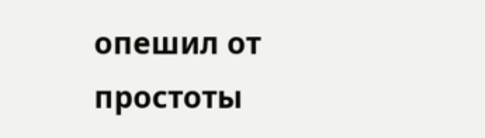опешил от простоты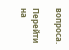вопроса.

Перейти на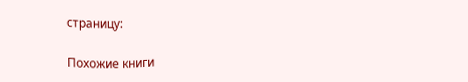страницу:

Похожие книги